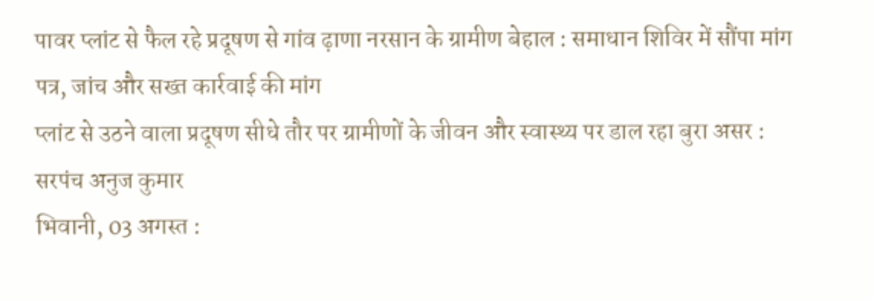पावर प्लांट से फैल रहे प्रदूषण से गांव ढ़ाणा नरसान के ग्रामीण बेहाल : समाधान शिविर में सौंपा मांग पत्र, जांच और सख्त कार्रवाई की मांग
प्लांट से उठने वाला प्रदूषण सीधे तौर पर ग्रामीणों के जीवन और स्वास्थ्य पर डाल रहा बुरा असर : सरपंच अनुज कुमार
भिवानी, 03 अगस्त :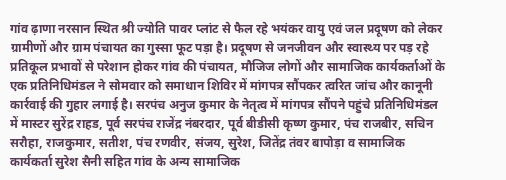गांव ढ़ाणा नरसान स्थित श्री ज्योति पावर प्लांट से फैल रहे भयंकर वायु एवं जल प्रदूषण को लेकर ग्रामीणों और ग्राम पंचायत का गुस्सा फूट पड़ा है। प्रदूषण से जनजीवन और स्वास्थ्य पर पड़ रहे प्रतिकूल प्रभावों से परेशान होकर गांव की पंचायत, मौजिज लोगों और सामाजिक कार्यकर्ताओं के एक प्रतिनिधिमंडल ने सोमवार को समाधान शिविर में मांगपत्र सौंपकर त्वरित जांच और कानूनी कार्रवाई की गुहार लगाई है। सरपंच अनुज कुमार के नेतृत्व में मांगपत्र सौंपने पहुंचे प्रतिनिधिमंडल में मास्टर सुरेंद्र राहड, पूर्व सरपंच राजेंद्र नंबरदार, पूर्व बीडीसी कृष्ण कुमार, पंच राजबीर, सचिन सरौहा, राजकुमार, सतीश, पंच रणवीर, संजय, सुरेश, जितेंद्र तंवर बापोड़ा व सामाजिक कार्यकर्ता सुरेश सैनी सहित गांव के अन्य सामाजिक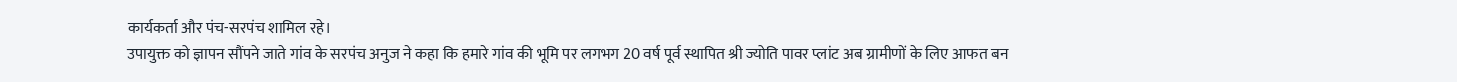कार्यकर्ता और पंच-सरपंच शामिल रहे।
उपायुक्त को ज्ञापन सौंपने जाते गांव के सरपंच अनुज ने कहा कि हमारे गांव की भूमि पर लगभग 20 वर्ष पूर्व स्थापित श्री ज्योति पावर प्लांट अब ग्रामीणों के लिए आफत बन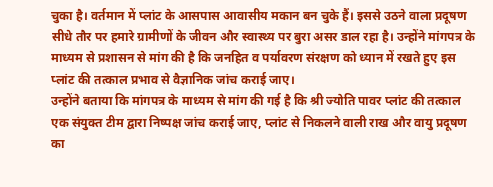चुका है। वर्तमान में प्लांट के आसपास आवासीय मकान बन चुके हैं। इससे उठने वाला प्रदूषण सीधे तौर पर हमारे ग्रामीणों के जीवन और स्वास्थ्य पर बुरा असर डाल रहा है। उन्होंने मांगपत्र के माध्यम से प्रशासन से मांग की है कि जनहित व पर्यावरण संरक्षण को ध्यान में रखते हुए इस प्लांट की तत्काल प्रभाव से वैज्ञानिक जांच कराई जाए।
उन्होंने बताया कि मांगपत्र के माध्यम से मांग की गई है कि श्री ज्योति पावर प्लांट की तत्काल एक संयुक्त टीम द्वारा निष्पक्ष जांच कराई जाए, प्लांट से निकलने वाली राख और वायु प्रदूषण का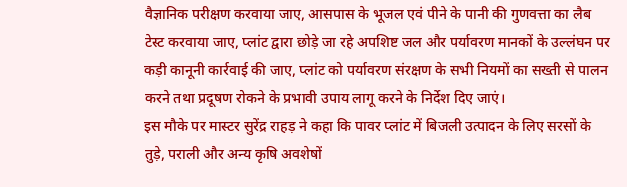वैज्ञानिक परीक्षण करवाया जाए, आसपास के भूजल एवं पीने के पानी की गुणवत्ता का लैब टेस्ट करवाया जाए, प्लांट द्वारा छोड़े जा रहे अपशिष्ट जल और पर्यावरण मानकों के उल्लंघन पर कड़ी कानूनी कार्रवाई की जाए, प्लांट को पर्यावरण संरक्षण के सभी नियमों का सख्ती से पालन करने तथा प्रदूषण रोकने के प्रभावी उपाय लागू करने के निर्देश दिए जाएं।
इस मौके पर मास्टर सुरेंद्र राहड़ ने कहा कि पावर प्लांट में बिजली उत्पादन के लिए सरसों के तुड़े, पराली और अन्य कृषि अवशेषों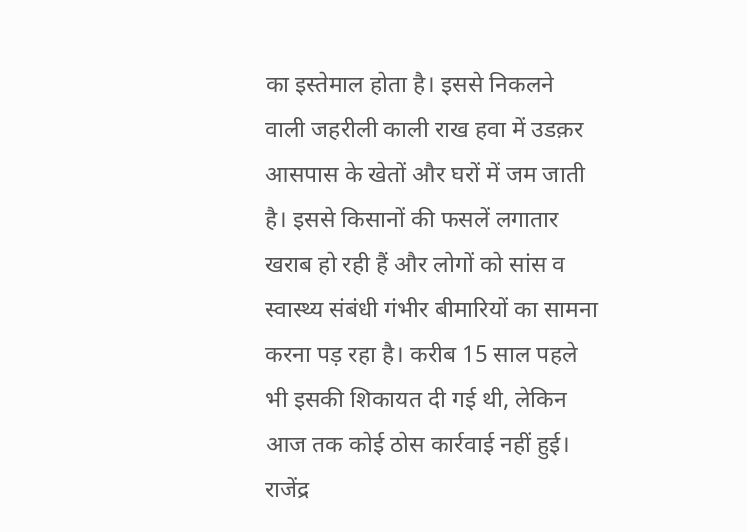का इस्तेमाल होता है। इससे निकलने वाली जहरीली काली राख हवा में उडक़र आसपास के खेतों और घरों में जम जाती है। इससे किसानों की फसलें लगातार खराब हो रही हैं और लोगों को सांस व स्वास्थ्य संबंधी गंभीर बीमारियों का सामना करना पड़ रहा है। करीब 15 साल पहले भी इसकी शिकायत दी गई थी, लेकिन आज तक कोई ठोस कार्रवाई नहीं हुई।
राजेंद्र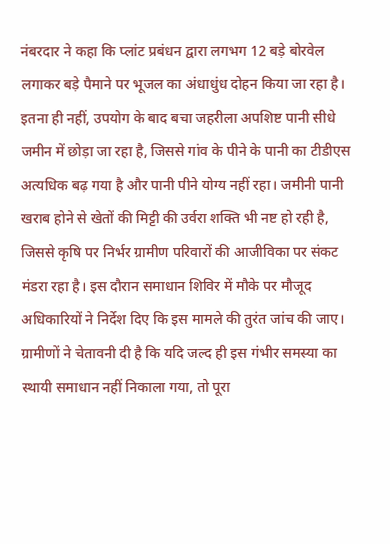नंबरदार ने कहा कि प्लांट प्रबंधन द्वारा लगभग 12 बड़े बोरवेल लगाकर बड़े पैमाने पर भूजल का अंधाधुंध दोहन किया जा रहा है। इतना ही नहीं, उपयोग के बाद बचा जहरीला अपशिष्ट पानी सीधे जमीन में छोड़ा जा रहा है, जिससे गांव के पीने के पानी का टीडीएस अत्यधिक बढ़ गया है और पानी पीने योग्य नहीं रहा। जमीनी पानी खराब होने से खेतों की मिट्टी की उर्वरा शक्ति भी नष्ट हो रही है, जिससे कृषि पर निर्भर ग्रामीण परिवारों की आजीविका पर संकट मंडरा रहा है। इस दौरान समाधान शिविर में मौके पर मौजूद अधिकारियों ने निर्देश दिए कि इस मामले की तुरंत जांच की जाए। ग्रामीणों ने चेतावनी दी है कि यदि जल्द ही इस गंभीर समस्या का स्थायी समाधान नहीं निकाला गया, तो पूरा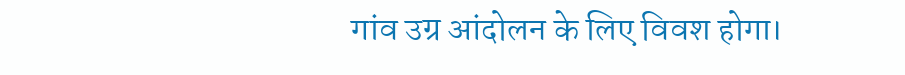गांव उग्र आंदोलन के लिए विवश होगा।